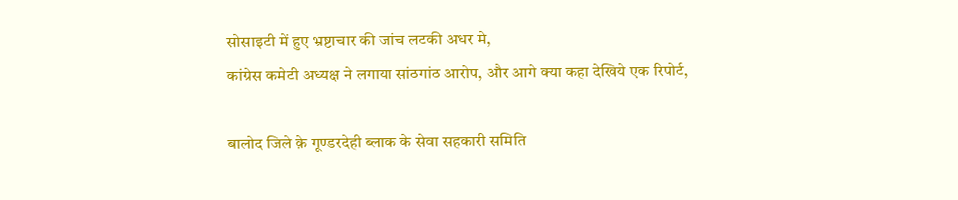सोसाइटी में हुए भ्रष्टाचार की जांच लटकी अधर मे,
कांग्रेस कमेटी अध्यक्ष ने लगाया सांठगांठ आरोप, और आगे क्या कहा देखिये एक रिपोर्ट,

बालोद जिले क़े गूण्डरदेही ब्लाक के सेवा सहकारी समिति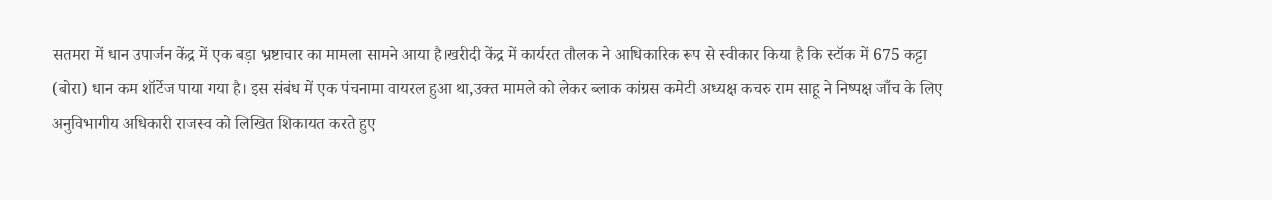सतमरा में धान उपार्जन केंद्र में एक बड़ा भ्रष्टाचार का मामला सामने आया है।खरीदी केंद्र में कार्यरत तौलक ने आधिकारिक रूप से स्वीकार किया है कि स्टॉक में 675 कट्टा (बोरा) धान कम शॉर्टेज पाया गया है। इस संबंध में एक पंचनामा वायरल हुआ था,उक्त मामले को लेकर ब्लाक कांग्रस कमेटी अध्यक्ष कचरु राम साहू ने निष्पक्ष जाँच के लिए अनुविभागीय अधिकारी राजस्व को लिखित शिकायत करते हुए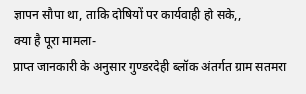ज्ञापन सौपा था, ताकि दोषियों पर कार्यवाही हो सके,,
क्या है पूरा मामला-
प्राप्त जानकारी के अनुसार गुण्डरदेही ब्लॉक अंतर्गत ग्राम सतमरा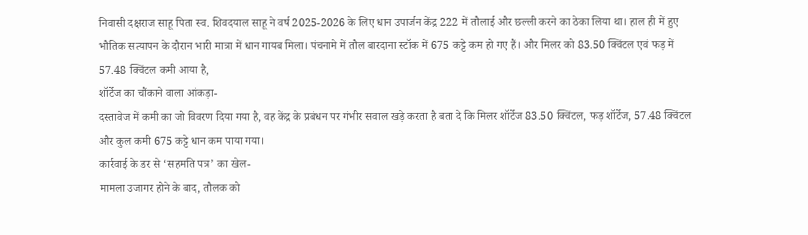निवासी दक्षराज साहू पिता स्व. शिवदयाल साहू ने वर्ष 2025-2026 के लिए धान उपार्जन केंद्र 222 में तौलाई और छल्ली करने का ठेका लिया था। हाल ही में हुए भौतिक सत्यापन के दौरान भारी मात्रा में धान गायब मिला। पंचनामे में तौल बारदाना स्टॉक में 675 कट्टे कम हो गए हैं। और मिलर को 83.50 क्विंटल एवं फड़ में 57.48 क्विंटल कमी आया है,
शॉर्टेज का चौंकाने वाला आंकड़ा-
दस्तावेज में कमी का जो विवरण दिया गया है, वह केंद्र के प्रबंधन पर गंभीर सवाल खड़े करता है बता दे कि मिलर शॉर्टेज 83.50 क्विंटल, फड़ शॉर्टेज, 57.48 क्विंटल और कुल कमी 675 कट्टे धान कम पाया गया।
कार्रवाई के डर से ‘सहमति पत्र’ का खेल-
मामला उजागर होने के बाद, तौलक को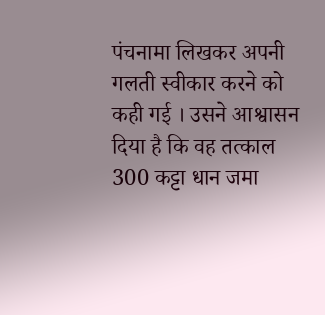पंचनामा लिखकर अपनी गलती स्वीकार करने को कही गई । उसने आश्वासन दिया है कि वह तत्काल 300 कट्टा धान जमा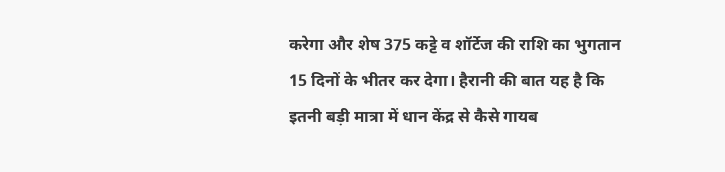करेगा और शेष 375 कट्टे व शॉर्टेज की राशि का भुगतान 15 दिनों के भीतर कर देगा। हैरानी की बात यह है कि इतनी बड़ी मात्रा में धान केंद्र से कैसे गायब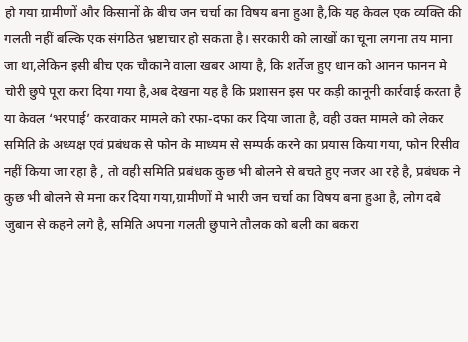हो गया ग्रामीणों और किसानों क़े बीच जन चर्चा का विषय बना हुआ है,कि यह केवल एक व्यक्ति की गलती नहीं बल्कि एक संगठित भ्रष्टाचार हो सकता है। सरकारी को लाखों का चूना लगना तय माना जा था,लेकिन इसी बीच एक चौकाने वाला खबर आया है, कि शर्तेज हुए धान को आनन फानन मे चोरी छुपे पूरा करा दिया गया है,अब देखना यह है कि प्रशासन इस पर कड़ी कानूनी कार्रवाई करता है या केवल ‘भरपाई’ करवाकर मामले को रफा-दफा कर दिया जाता है, वही उक्त मामले को लेकर समिति क़े अध्यक्ष एवं प्रबंधक से फोन के माध्यम से सम्पर्क करने का प्रयास किया गया, फोन रिसीव नहीं किया जा रहा है , तो वही समिति प्रबंधक कुछ भी बोलने से बचते हुए नजर आ रहे है, प्रबंधक ने कुछ भी बोलने से मना कर दिया गया,ग्रामीणों मे भारी जन चर्चा का विषय बना हुआ है, लोग दबे जुबान से कहने लगे है, समिति अपना गलती छुपाने तौलक को बली का बकरा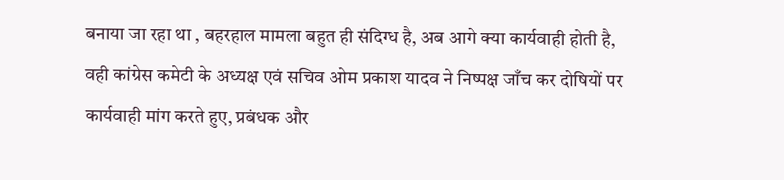बनाया जा रहा था , बहरहाल मामला बहुत ही संदिग्ध है, अब आगे क्या कार्यवाही होती है, वही कांग्रेस कमेटी के अध्यक्ष एवं सचिव ओम प्रकाश यादव ने निष्पक्ष जाँच कर दोषियों पर कार्यवाही मांग करते हुए, प्रबंधक और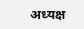अध्यक्ष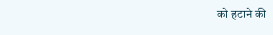को हटाने की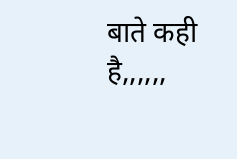बाते कही है,,,,,,